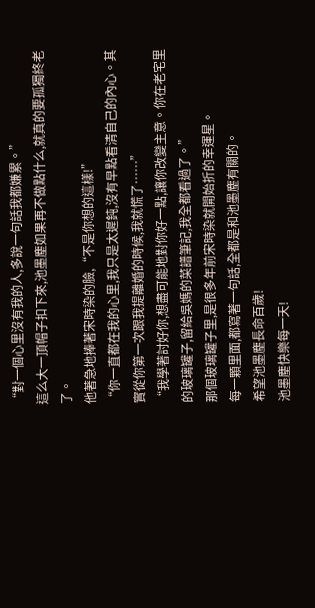“對一個心里沒有我的人,多說一句話我都嫌累。”
這么大一頂帽子扣下來,池墨塵如果再不做點什么,就真的要孤獨終老了。
他著急地捧著宋時染的臉,“不是你想的這樣!”
“你一直都在我的心里,我只是太遲鈍,沒有早點看清自己的內心。其實從你第一次跟我提離婚的時候,我就慌了……”
“我學著討好你,想盡可能地對你好一點,讓你改變主意。你在老宅里的玻璃罐子,留給吳媽的菜譜筆記,我全都看過了。”
那個玻璃罐子里,是很多年前宋時染就開始折的幸運星。
每一顆里面,都寫著一句話,全都是和池墨塵有關的。
希望池墨塵長命百歲!
池墨塵快樂每一天!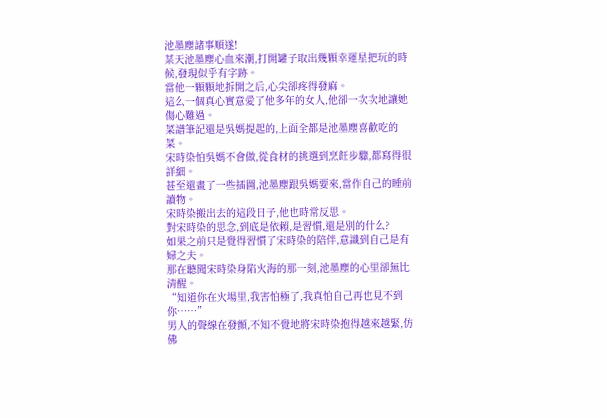池墨塵諸事順遂!
某天池墨塵心血來潮,打開罐子取出幾顆幸運星把玩的時候,發現似乎有字跡。
當他一顆顆地拆開之后,心尖卻疼得發麻。
這么一個真心實意愛了他多年的女人,他卻一次次地讓她傷心難過。
菜譜筆記還是吳媽提起的,上面全都是池墨塵喜歡吃的菜。
宋時染怕吳媽不會做,從食材的挑選到烹飪步驟,都寫得很詳細。
甚至還畫了一些插圖,池墨塵跟吳媽要來,當作自己的睡前讀物。
宋時染搬出去的這段日子,他也時常反思。
對宋時染的思念,到底是依賴,是習慣,還是別的什么?
如果之前只是覺得習慣了宋時染的陪伴,意識到自己是有婦之夫。
那在聽聞宋時染身陷火海的那一刻,池墨塵的心里卻無比清醒。
“知道你在火場里,我害怕極了,我真怕自己再也見不到你……”
男人的聲線在發顫,不知不覺地將宋時染抱得越來越緊,仿佛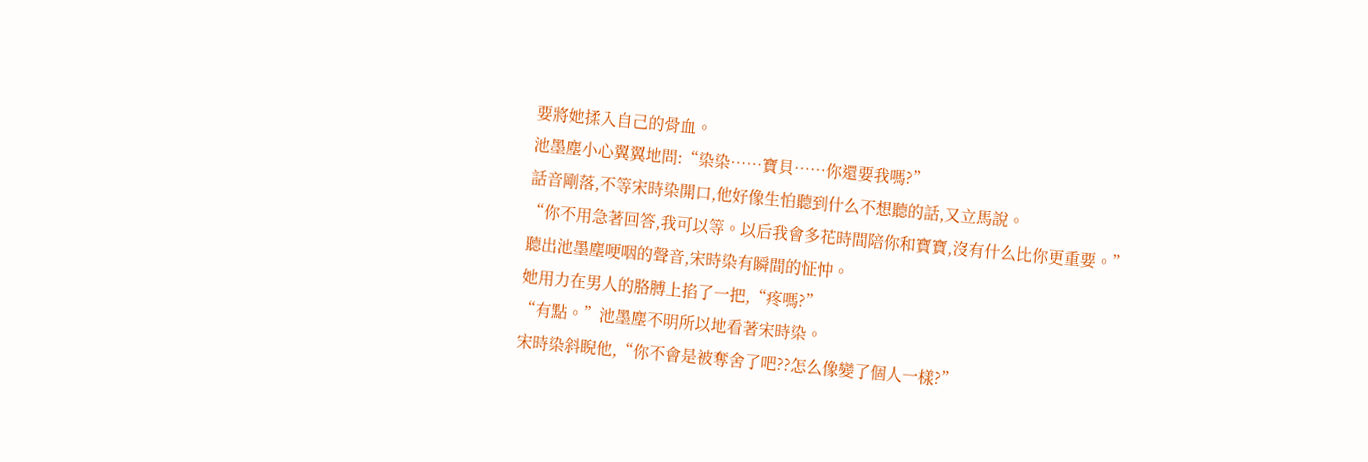要將她揉入自己的骨血。
池墨塵小心翼翼地問:“染染……寶貝……你還要我嗎?”
話音剛落,不等宋時染開口,他好像生怕聽到什么不想聽的話,又立馬說。
“你不用急著回答,我可以等。以后我會多花時間陪你和寶寶,沒有什么比你更重要。”
聽出池墨塵哽咽的聲音,宋時染有瞬間的怔忡。
她用力在男人的胳膊上掐了一把,“疼嗎?”
“有點。”池墨塵不明所以地看著宋時染。
宋時染斜睨他,“你不會是被奪舍了吧??怎么像變了個人一樣?”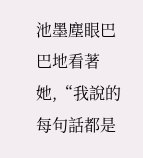池墨塵眼巴巴地看著她,“我說的每句話都是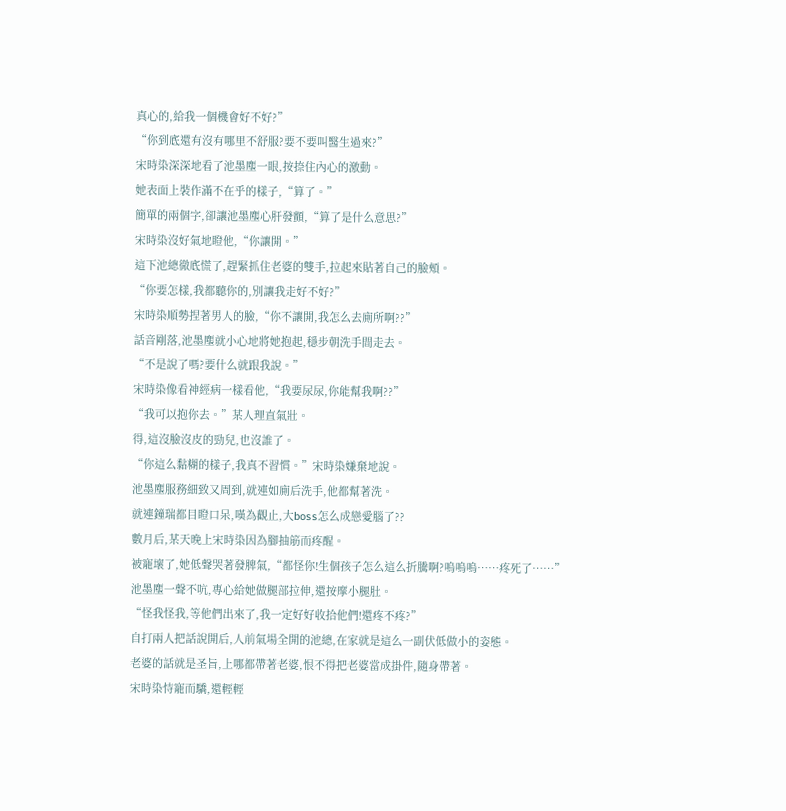真心的,給我一個機會好不好?”
“你到底還有沒有哪里不舒服?要不要叫醫生過來?”
宋時染深深地看了池墨塵一眼,按捺住內心的激動。
她表面上裝作滿不在乎的樣子,“算了。”
簡單的兩個字,卻讓池墨塵心肝發顫,“算了是什么意思?”
宋時染沒好氣地瞪他,“你讓開。”
這下池總徹底慌了,趕緊抓住老婆的雙手,拉起來貼著自己的臉頰。
“你要怎樣,我都聽你的,別讓我走好不好?”
宋時染順勢捏著男人的臉,“你不讓開,我怎么去廁所啊??”
話音剛落,池墨塵就小心地將她抱起,穩步朝洗手間走去。
“不是說了嗎?要什么就跟我說。”
宋時染像看神經病一樣看他,“我要尿尿,你能幫我啊??”
“我可以抱你去。”某人理直氣壯。
得,這沒臉沒皮的勁兒,也沒誰了。
“你這么黏糊的樣子,我真不習慣。”宋時染嫌棄地說。
池墨塵服務細致又周到,就連如廁后洗手,他都幫著洗。
就連鐘瑞都目瞪口呆,嘆為觀止,大boss怎么成戀愛腦了??
數月后,某天晚上宋時染因為腳抽筋而疼醒。
被寵壞了,她低聲哭著發脾氣,“都怪你!生個孩子怎么這么折騰啊?嗚嗚嗚……疼死了……”
池墨塵一聲不吭,專心給她做腿部拉伸,還按摩小腿肚。
“怪我怪我,等他們出來了,我一定好好收拾他們!還疼不疼?”
自打兩人把話說開后,人前氣場全開的池總,在家就是這么一副伏低做小的姿態。
老婆的話就是圣旨,上哪都帶著老婆,恨不得把老婆當成掛件,隨身帶著。
宋時染恃寵而驕,還輕輕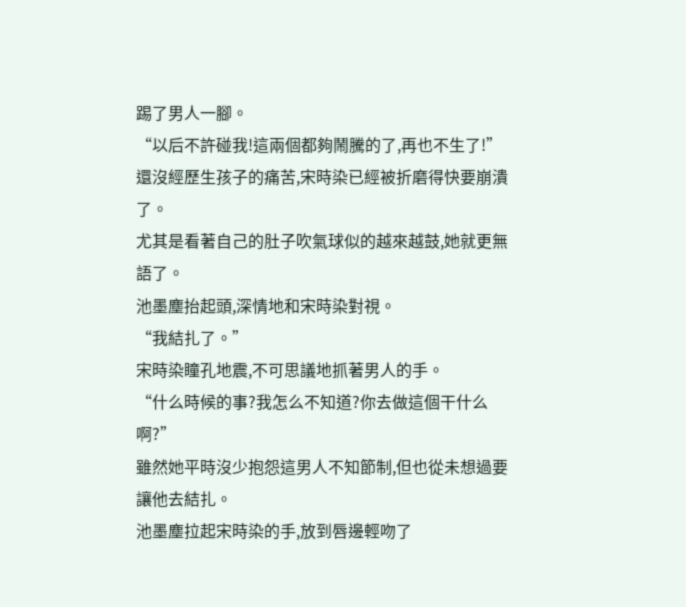踢了男人一腳。
“以后不許碰我!這兩個都夠鬧騰的了,再也不生了!”
還沒經歷生孩子的痛苦,宋時染已經被折磨得快要崩潰了。
尤其是看著自己的肚子吹氣球似的越來越鼓,她就更無語了。
池墨塵抬起頭,深情地和宋時染對視。
“我結扎了。”
宋時染瞳孔地震,不可思議地抓著男人的手。
“什么時候的事?我怎么不知道?你去做這個干什么啊?”
雖然她平時沒少抱怨這男人不知節制,但也從未想過要讓他去結扎。
池墨塵拉起宋時染的手,放到唇邊輕吻了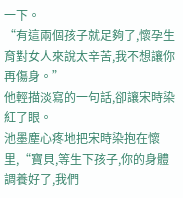一下。
“有這兩個孩子就足夠了,懷孕生育對女人來說太辛苦,我不想讓你再傷身。”
他輕描淡寫的一句話,卻讓宋時染紅了眼。
池墨塵心疼地把宋時染抱在懷里,“寶貝,等生下孩子,你的身體調養好了,我們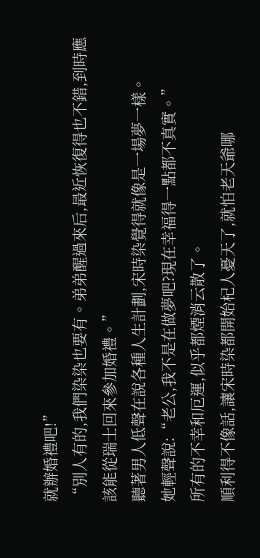就辦婚禮吧!”
“別人有的,我們染染也要有。弟弟醒過來后,最近恢復得也不錯,到時應該能從瑞士回來參加婚禮。”
聽著男人低聲在說各種人生計劃,宋時染覺得就像是一場夢一樣。
她輕聲說:“老公,我不是在做夢吧?現在幸福得一點都不真實。”
所有的不幸和厄運,似乎都煙消云散了。
順利得不像話,讓宋時染都開始杞人憂天了,就怕老天爺哪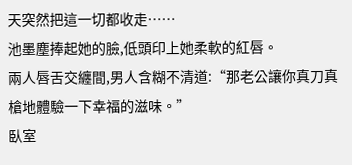天突然把這一切都收走……
池墨塵捧起她的臉,低頭印上她柔軟的紅唇。
兩人唇舌交纏間,男人含糊不清道:“那老公讓你真刀真槍地體驗一下幸福的滋味。”
臥室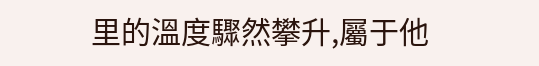里的溫度驟然攀升,屬于他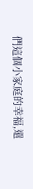們這個小家庭的幸福,還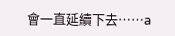會一直延續下去……a